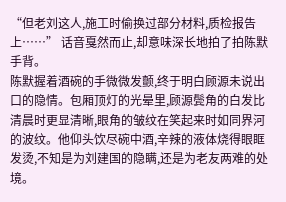“但老刘这人,施工时偷换过部分材料,质检报告上……” 话音戛然而止,却意味深长地拍了拍陈默手背。
陈默握着酒碗的手微微发颤,终于明白顾源未说出口的隐情。包厢顶灯的光晕里,顾源鬓角的白发比清晨时更显清晰,眼角的皱纹在笑起来时如同界河的波纹。他仰头饮尽碗中酒,辛辣的液体烧得眼眶发烫,不知是为刘建国的隐瞒,还是为老友两难的处境。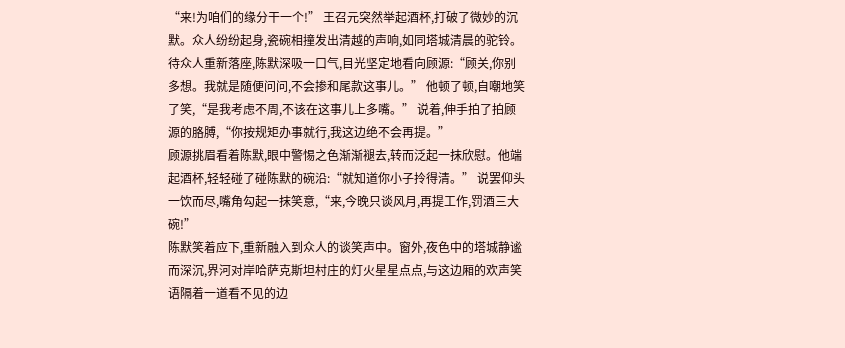“来!为咱们的缘分干一个!” 王召元突然举起酒杯,打破了微妙的沉默。众人纷纷起身,瓷碗相撞发出清越的声响,如同塔城清晨的驼铃。
待众人重新落座,陈默深吸一口气,目光坚定地看向顾源:“顾关,你别多想。我就是随便问问,不会掺和尾款这事儿。” 他顿了顿,自嘲地笑了笑,“是我考虑不周,不该在这事儿上多嘴。” 说着,伸手拍了拍顾源的胳膊,“你按规矩办事就行,我这边绝不会再提。”
顾源挑眉看着陈默,眼中警惕之色渐渐褪去,转而泛起一抹欣慰。他端起酒杯,轻轻碰了碰陈默的碗沿:“就知道你小子拎得清。” 说罢仰头一饮而尽,嘴角勾起一抹笑意,“来,今晚只谈风月,再提工作,罚酒三大碗!”
陈默笑着应下,重新融入到众人的谈笑声中。窗外,夜色中的塔城静谧而深沉,界河对岸哈萨克斯坦村庄的灯火星星点点,与这边厢的欢声笑语隔着一道看不见的边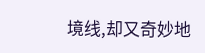境线,却又奇妙地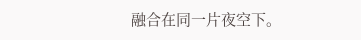融合在同一片夜空下。